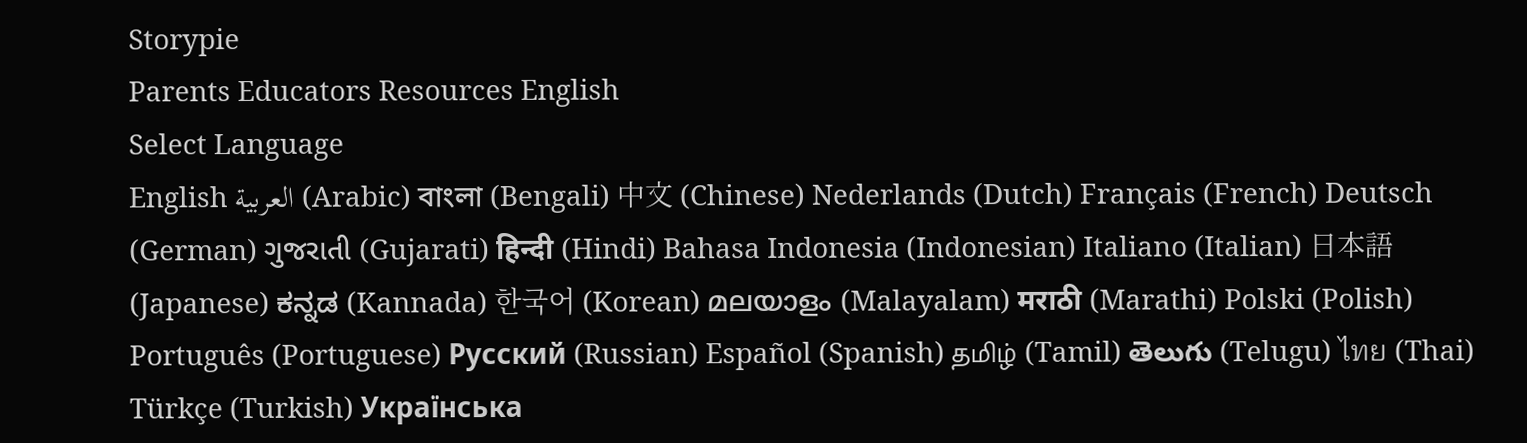Storypie
Parents Educators Resources English
Select Language
English العربية (Arabic) বাংলা (Bengali) 中文 (Chinese) Nederlands (Dutch) Français (French) Deutsch (German) ગુજરાતી (Gujarati) हिन्दी (Hindi) Bahasa Indonesia (Indonesian) Italiano (Italian) 日本語 (Japanese) ಕನ್ನಡ (Kannada) 한국어 (Korean) മലയാളം (Malayalam) मराठी (Marathi) Polski (Polish) Português (Portuguese) Русский (Russian) Español (Spanish) தமிழ் (Tamil) తెలుగు (Telugu) ไทย (Thai) Türkçe (Turkish) Українська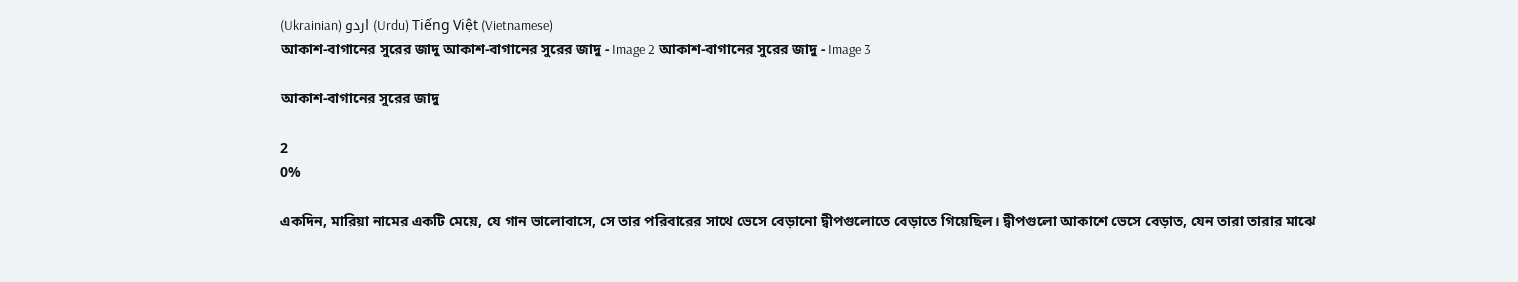(Ukrainian) اردو (Urdu) Tiếng Việt (Vietnamese)
আকাশ-বাগানের সুরের জাদু আকাশ-বাগানের সুরের জাদু - Image 2 আকাশ-বাগানের সুরের জাদু - Image 3

আকাশ-বাগানের সুরের জাদু

2
0%

একদিন, মারিয়া নামের একটি মেয়ে, যে গান ভালোবাসে, সে তার পরিবারের সাথে ভেসে বেড়ানো দ্বীপগুলোতে বেড়াতে গিয়েছিল। দ্বীপগুলো আকাশে ভেসে বেড়াত, যেন তারা তারার মাঝে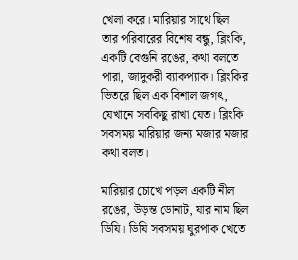খেলা করে। মারিয়ার সাথে ছিল তার পরিবারের বিশেষ বন্ধু, ব্লিংকি, একটি বেগুনি রঙের, কথা বলতে পারা, জাদুকরী ব্যাকপ্যাক। ব্লিংকির ভিতরে ছিল এক বিশাল জগৎ, যেখানে সবকিছু রাখা যেত। ব্লিংকি সবসময় মারিয়ার জন্য মজার মজার কথা বলত।

মারিয়ার চোখে পড়ল একটি নীল রঙের, উড়ন্ত ডোনাট, যার নাম ছিল ডিযি। ডিযি সবসময় ঘুরপাক খেতে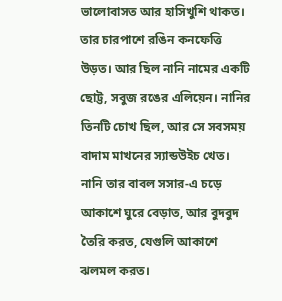ভালোবাসত আর হাসিখুশি থাকত। তার চারপাশে রঙিন কনফেত্তি উড়ত। আর ছিল নানি নামের একটি ছোট্ট, সবুজ রঙের এলিয়েন। নানির তিনটি চোখ ছিল, আর সে সবসময় বাদাম মাখনের স্যান্ডউইচ খেত। নানি তার বাবল সসার-এ চড়ে আকাশে ঘুরে বেড়াত, আর বুদবুদ তৈরি করত, যেগুলি আকাশে ঝলমল করত।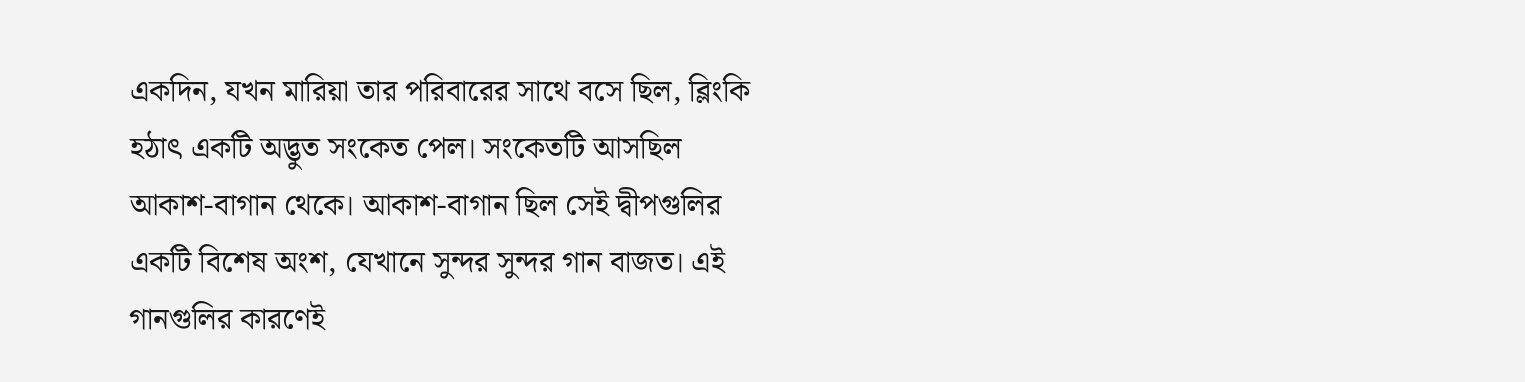একদিন, যখন মারিয়া তার পরিবারের সাথে বসে ছিল, ব্লিংকি হঠাৎ একটি অদ্ভুত সংকেত পেল। সংকেতটি আসছিল আকাশ-বাগান থেকে। আকাশ-বাগান ছিল সেই দ্বীপগুলির একটি বিশেষ অংশ, যেখানে সুন্দর সুন্দর গান বাজত। এই গানগুলির কারণেই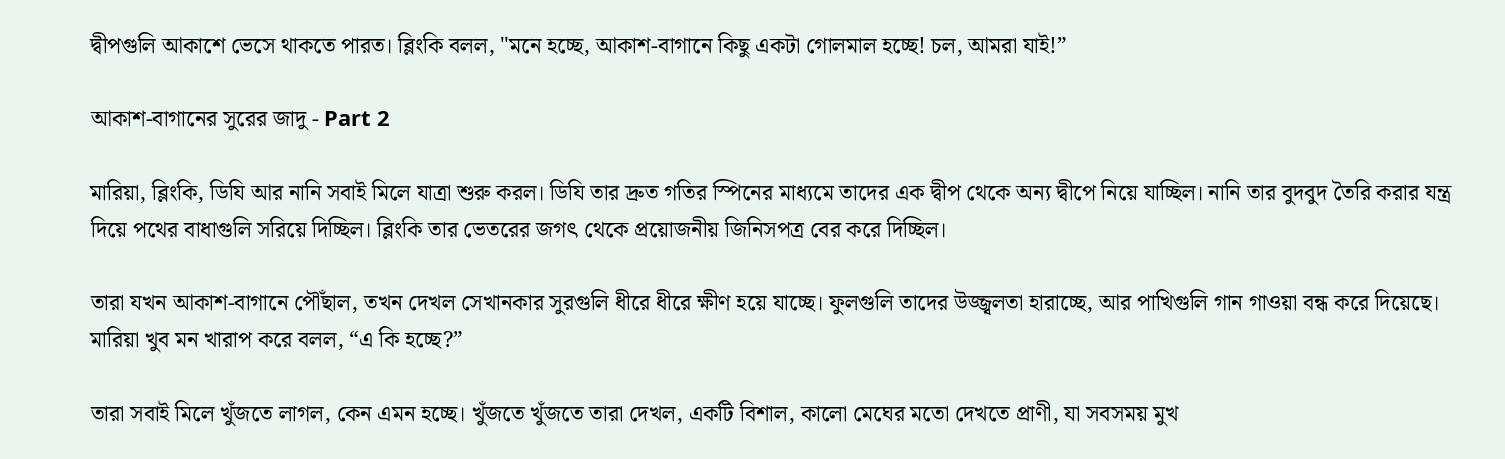দ্বীপগুলি আকাশে ভেসে থাকতে পারত। ব্লিংকি বলল, "মনে হচ্ছে, আকাশ-বাগানে কিছু একটা গোলমাল হচ্ছে! চল, আমরা যাই!”

আকাশ-বাগানের সুরের জাদু - Part 2

মারিয়া, ব্লিংকি, ডিযি আর নানি সবাই মিলে যাত্রা শুরু করল। ডিযি তার দ্রুত গতির স্পিনের মাধ্যমে তাদের এক দ্বীপ থেকে অন্য দ্বীপে নিয়ে যাচ্ছিল। নানি তার বুদবুদ তৈরি করার যন্ত্র দিয়ে পথের বাধাগুলি সরিয়ে দিচ্ছিল। ব্লিংকি তার ভেতরের জগৎ থেকে প্রয়োজনীয় জিনিসপত্র বের করে দিচ্ছিল।

তারা যখন আকাশ-বাগানে পৌঁছাল, তখন দেখল সেখানকার সুরগুলি ধীরে ধীরে ক্ষীণ হয়ে যাচ্ছে। ফুলগুলি তাদের উজ্জ্বলতা হারাচ্ছে, আর পাখিগুলি গান গাওয়া বন্ধ করে দিয়েছে। মারিয়া খুব মন খারাপ করে বলল, “এ কি হচ্ছে?”

তারা সবাই মিলে খুঁজতে লাগল, কেন এমন হচ্ছে। খুঁজতে খুঁজতে তারা দেখল, একটি বিশাল, কালো মেঘের মতো দেখতে প্রাণী, যা সবসময় মুখ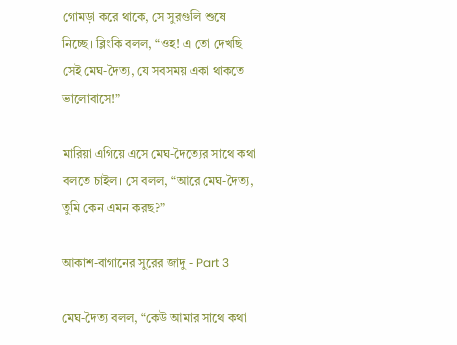গোমড়া করে থাকে, সে সুরগুলি শুষে নিচ্ছে। ব্লিংকি বলল, “ওহ! এ তো দেখছি সেই মেঘ-দৈত্য, যে সবসময় একা থাকতে ভালোবাসে!”

মারিয়া এগিয়ে এসে মেঘ-দৈত্যের সাথে কথা বলতে চাইল। সে বলল, “আরে মেঘ-দৈত্য, তুমি কেন এমন করছ?”

আকাশ-বাগানের সুরের জাদু - Part 3

মেঘ-দৈত্য বলল, “কেউ আমার সাথে কথা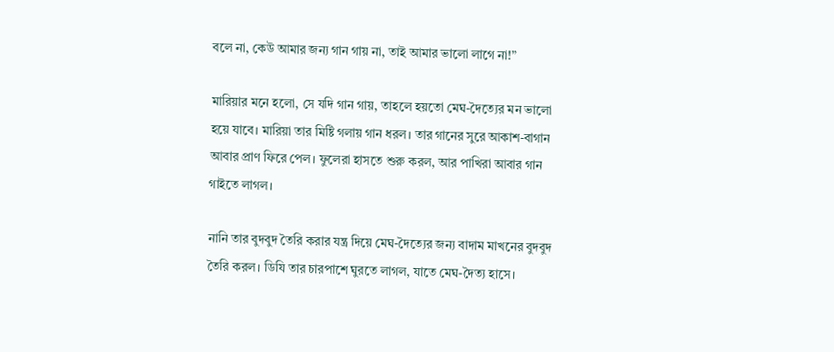বলে না, কেউ আমার জন্য গান গায় না, তাই আমার ভালো লাগে না!”

মারিয়ার মনে হলো, সে যদি গান গায়, তাহলে হয়তো মেঘ-দৈত্যের মন ভালো হয়ে যাবে। মারিয়া তার মিষ্টি গলায় গান ধরল। তার গানের সুরে আকাশ-বাগান আবার প্রাণ ফিরে পেল। ফুলেরা হাসতে শুরু করল, আর পাখিরা আবার গান গাইতে লাগল।

নানি তার বুদবুদ তৈরি করার যন্ত্র দিয়ে মেঘ-দৈত্যের জন্য বাদাম মাখনের বুদবুদ তৈরি করল। ডিযি তার চারপাশে ঘুরতে লাগল, যাতে মেঘ-দৈত্য হাসে।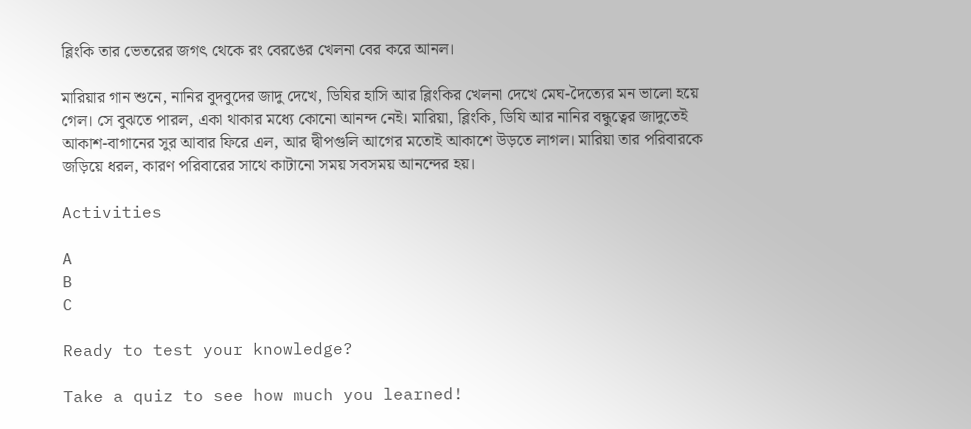ব্লিংকি তার ভেতরের জগৎ থেকে রং বেরঙের খেলনা বের করে আনল।

মারিয়ার গান শুনে, নানির বুদবুদের জাদু দেখে, ডিযির হাসি আর ব্লিংকির খেলনা দেখে মেঘ-দৈত্যের মন ভালো হয়ে গেল। সে বুঝতে পারল, একা থাকার মধ্যে কোনো আনন্দ নেই। মারিয়া, ব্লিংকি, ডিযি আর নানির বন্ধুত্বের জাদুতেই আকাশ-বাগানের সুর আবার ফিরে এল, আর দ্বীপগুলি আগের মতোই আকাশে উড়তে লাগল। মারিয়া তার পরিবারকে জড়িয়ে ধরল, কারণ পরিবারের সাথে কাটানো সময় সবসময় আনন্দের হয়।

Activities

A
B
C

Ready to test your knowledge?

Take a quiz to see how much you learned!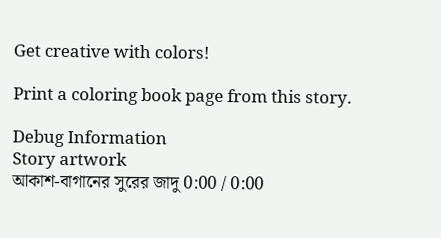Get creative with colors!

Print a coloring book page from this story.

Debug Information
Story artwork
আকাশ-বাগানের সুরের জাদু 0:00 / 0:00